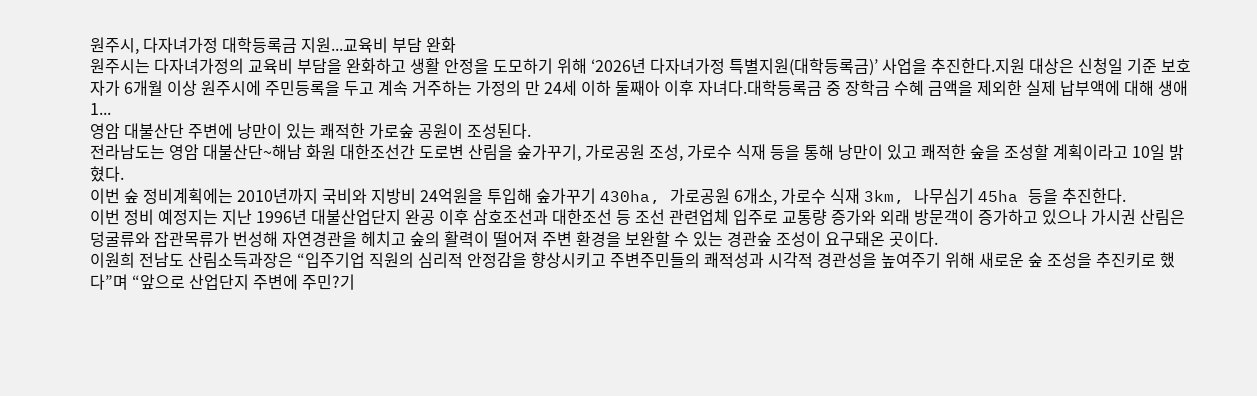원주시, 다자녀가정 대학등록금 지원...교육비 부담 완화
원주시는 다자녀가정의 교육비 부담을 완화하고 생활 안정을 도모하기 위해 ‘2026년 다자녀가정 특별지원(대학등록금)’ 사업을 추진한다.지원 대상은 신청일 기준 보호자가 6개월 이상 원주시에 주민등록을 두고 계속 거주하는 가정의 만 24세 이하 둘째아 이후 자녀다.대학등록금 중 장학금 수혜 금액을 제외한 실제 납부액에 대해 생애 1...
영암 대불산단 주변에 낭만이 있는 쾌적한 가로숲 공원이 조성된다.
전라남도는 영암 대불산단~해남 화원 대한조선간 도로변 산림을 숲가꾸기, 가로공원 조성, 가로수 식재 등을 통해 낭만이 있고 쾌적한 숲을 조성할 계획이라고 10일 밝혔다.
이번 숲 정비계획에는 2010년까지 국비와 지방비 24억원을 투입해 숲가꾸기 430ha, 가로공원 6개소, 가로수 식재 3km, 나무심기 45ha 등을 추진한다.
이번 정비 예정지는 지난 1996년 대불산업단지 완공 이후 삼호조선과 대한조선 등 조선 관련업체 입주로 교통량 증가와 외래 방문객이 증가하고 있으나 가시권 산림은 덩굴류와 잡관목류가 번성해 자연경관을 헤치고 숲의 활력이 떨어져 주변 환경을 보완할 수 있는 경관숲 조성이 요구돼온 곳이다.
이원희 전남도 산림소득과장은 “입주기업 직원의 심리적 안정감을 향상시키고 주변주민들의 쾌적성과 시각적 경관성을 높여주기 위해 새로운 숲 조성을 추진키로 했다”며 “앞으로 산업단지 주변에 주민?기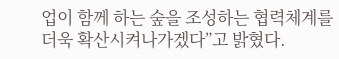업이 함께 하는 숲을 조성하는 협력체계를 더욱 확산시켜나가겠다”고 밝혔다.